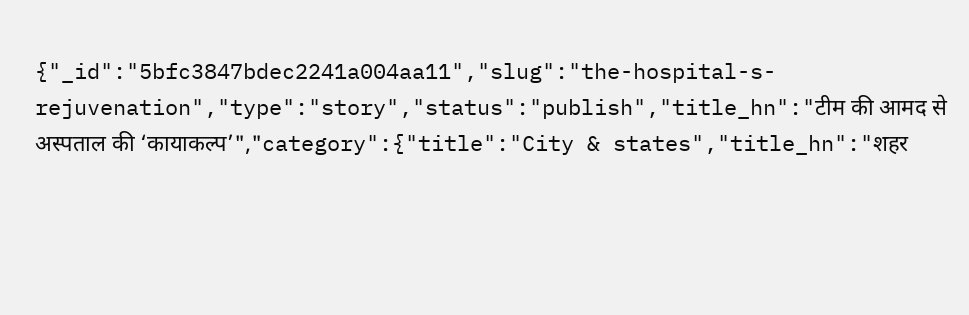{"_id":"5bfc3847bdec2241a004aa11","slug":"the-hospital-s-rejuvenation","type":"story","status":"publish","title_hn":"टीम की आमद से अस्पताल की ‘कायाकल्प’","category":{"title":"City & states","title_hn":"शहर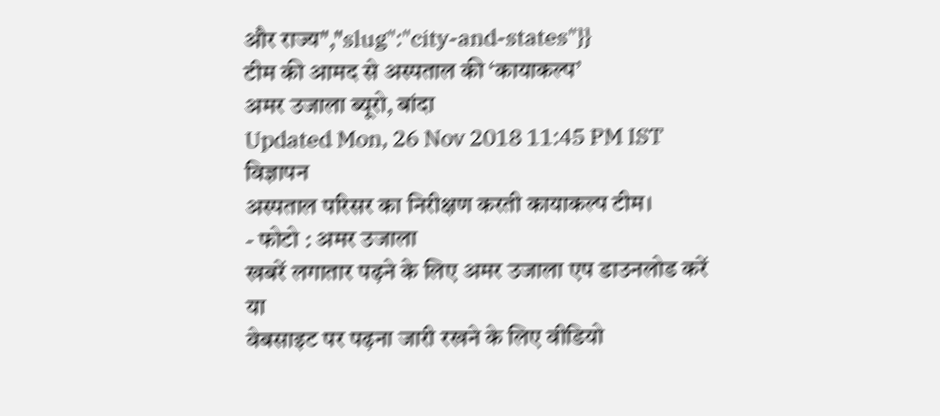और राज्य","slug":"city-and-states"}}
टीम की आमद से अस्पताल की ‘कायाकल्प’
अमर उजाला ब्यूरो, बांदा
Updated Mon, 26 Nov 2018 11:45 PM IST
विज्ञापन
अस्पताल परिसर का निरीक्षण करती कायाकल्प टीम।
- फोटो : अमर उजाला
खबरें लगातार पढ़ने के लिए अमर उजाला एप डाउनलोड करें
या
वेबसाइट पर पढ़ना जारी रखने के लिए वीडियो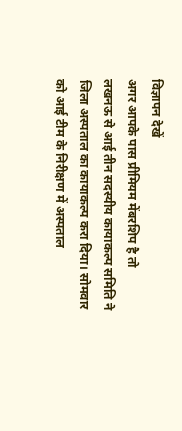विज्ञापन देखें
अगर आपके पास प्रीमियम मेंबरशिप है तो
लखनऊ से आई तीन सदस्यीय कायाकल्प समिति ने जिला अस्पताल का कायाकल्प करा दिया। सोमवार को आई टीम के निरीक्षण में अस्पताल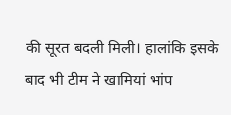की सूरत बदली मिली। हालांकि इसके बाद भी टीम ने खामियां भांप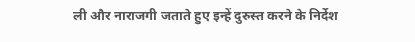ली और नाराजगी जताते हुए इन्हें दुरुस्त करने के निर्देश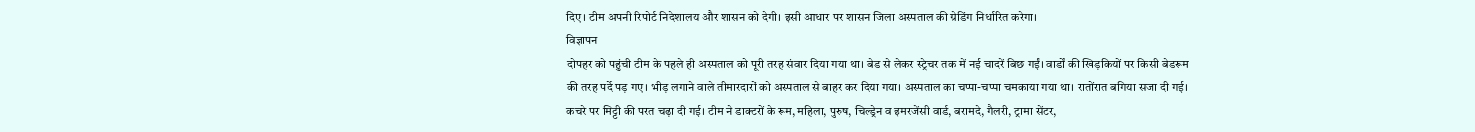दिए। टीम अपनी रिपोर्ट निदेशालय और शासन को देगी। इसी आधार पर शासन जिला अस्पताल की ग्रेडिंग निर्धारित करेगा।
विज्ञापन
दोपहर को पहुंची टीम के पहले ही अस्पताल को पूरी तरह संवार दिया गया था। बेड से लेकर स्ट्रेचर तक में नई चादरें बिछ गईं। वार्डों की खिड़कियों पर किसी बेडरूम की तरह पर्दे पड़ गए। भीड़ लगाने वाले तीमारदारों को अस्पताल से बाहर कर दिया गया। अस्पताल का चप्पा-चप्पा चमकाया गया था। रातोंरात बगिया सजा दी गई। कचरे पर मिट्टी की परत चढ़ा दी गई। टीम ने डाक्टरों के रूम, महिला, पुरुष, चिल्ड्रेन व इमरजेंसी वार्ड, बरामदे, गैलरी, ट्रामा सेंटर,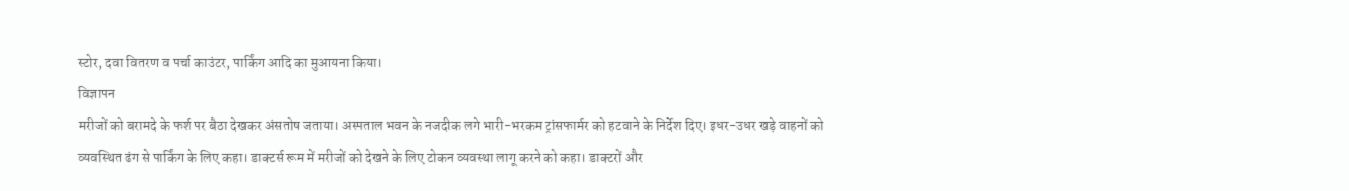स्टोर, दवा वितरण व पर्चा काउंटर, पार्किंग आदि का मुआयना किया।
विज्ञापन
मरीजों को बरामदे के फर्श पर बैठा देखकर अंसतोष जताया। अस्पताल भवन के नजदीक लगे भारी-भरकम ट्रांसफार्मर को हटवाने के निर्देश दिए। इधर-उधर खड़े वाहनों को व्यवस्थित ढंग से पार्किंग के लिए कहा। डाक्टर्स रूम में मरीजों को देखने के लिए टोकन व्यवस्था लागू करने को कहा। डाक्टरों और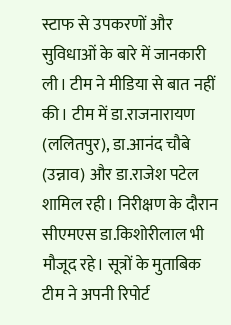स्टाफ से उपकरणों और सुविधाओं के बारे में जानकारी ली। टीम ने मीडिया से बात नहीं की। टीम में डा.राजनारायण (ललितपुर), डा.आनंद चौबे (उन्नाव) और डा.राजेश पटेल शामिल रही। निरीक्षण के दौरान सीएमएस डा.किशोरीलाल भी मौजूद रहे। सूत्रों के मुताबिक टीम ने अपनी रिपोर्ट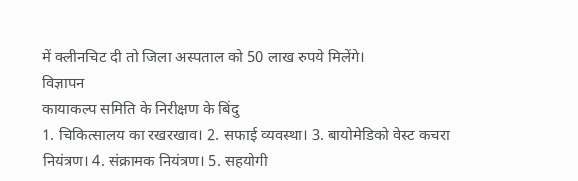में क्लीनचिट दी तो जिला अस्पताल को 50 लाख रुपये मिलेंगे।
विज्ञापन
कायाकल्प समिति के निरीक्षण के बिंदु
1. चिकित्सालय का रखरखाव। 2. सफाई व्यवस्था। 3. बायोमेडिको वेस्ट कचरा नियंत्रण। 4. संक्रामक नियंत्रण। 5. सहयोगी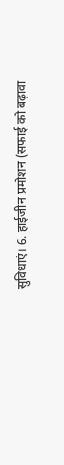सुविधाएं। 6. हाईजीन प्रमोशन (सफाई को बढ़ावा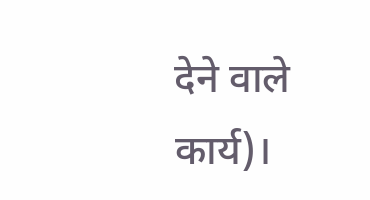देने वाले कार्य)।